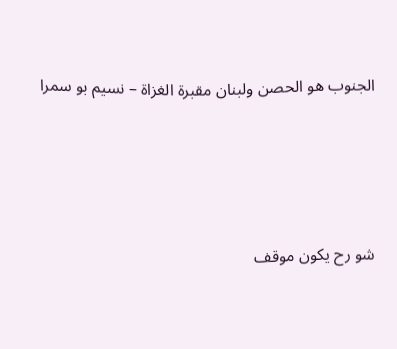الجنوب هو الحصن ولبنان مقبرة الغزاة – نسيم بو سمرا




شو رح يكون موقف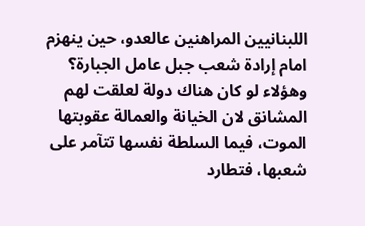اللبنانيين المراهنين عالعدو، حين ينهزم امام إرادة شعب جبل عامل الجبارة؟ وهؤلاء لو كان هناك دولة لعلقت لهم المشانق لان الخيانة والعمالة عقوبتها الموت، فيما السلطة نفسها تتآمر على شعبها، فتطارد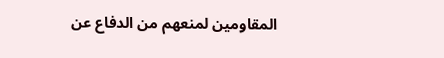المقاومين لمنعهم من الدفاع عن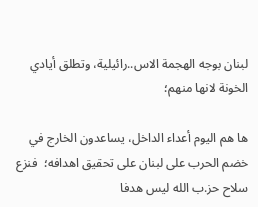لبنان بوجه الهجمة الاس..رائيلية، وتطلق أيادي الخونة لانها منهم؛

ها هم اليوم أعداء الداخل، يساعدون الخارج في خضم الحرب على لبنان على تحقيق اهدافه؛  فنزع سلاح حز.ب الله ليس هدفا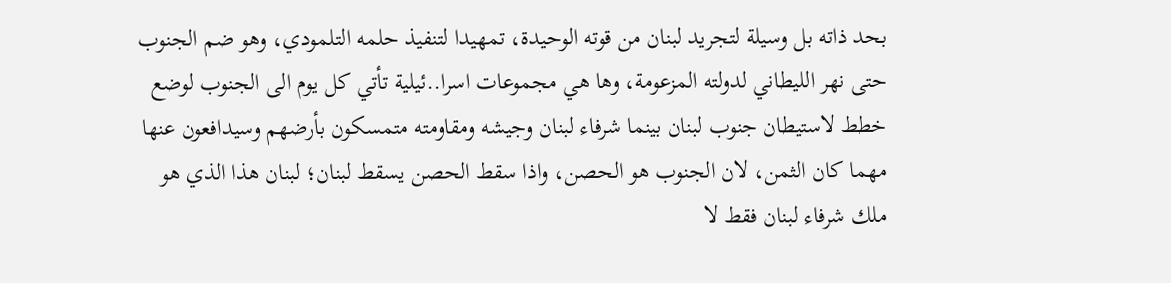بحد ذاته بل وسيلة لتجريد لبنان من قوته الوحيدة، تمهيدا لتنفيذ حلمه التلمودي، وهو ضم الجنوب حتى نهر الليطاني لدولته المزعومة، وها هي مجموعات اسرا..ئيلية تأتي كل يوم الى الجنوب لوضع خطط لاستيطان جنوب لبنان بينما شرفاء لبنان وجيشه ومقاومته متمسكون بأرضهم وسيدافعون عنها مهما كان الثمن، لان الجنوب هو الحصن، واذا سقط الحصن يسقط لبنان؛ لبنان هذا الذي هو ملك شرفاء لبنان فقط لا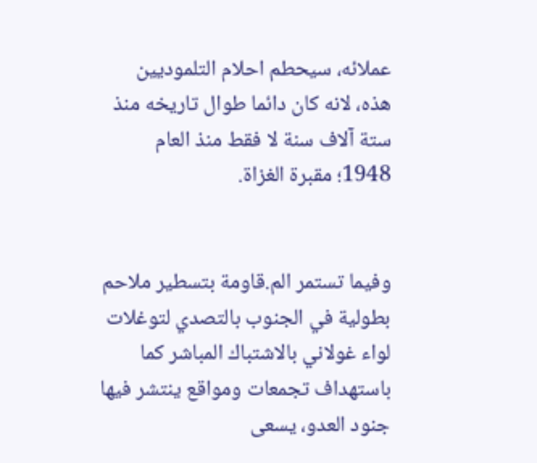عملائه، سيحطم احلام التلموديين هذه، لانه كان دائما طوال تاريخه منذ ستة آلاف سنة لا فقط منذ العام 1948؛ مقبرة الغزاة.


وفيما تستمر الم.قاومة بتسطير ملاحم بطولية في الجنوب بالتصدي لتوغلات لواء غولاني بالاشتباك المباشر كما باستهداف تجمعات ومواقع ينتشر فيها جنود العدو، يسعى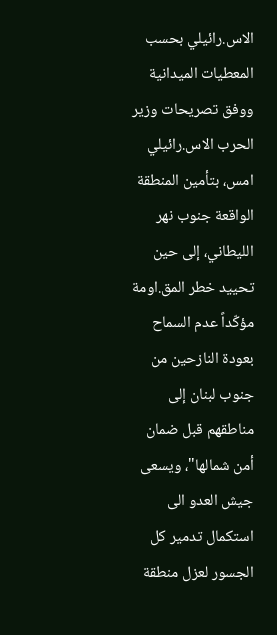الاس.رائيلي بحسب المعطيات الميدانية ووفق تصريحات وزير الحرب الاس.رائيلي امس، بتأمين المنطقة الواقعة جنوب نهر الليطاني، إلى حين تحييد خطر المق.اومة مؤكّداً عدم السماح بعودة النازحين من جنوب لبنان إلى مناطقهم قبل ضمان أمن شمالها"، ويسعى جيش العدو الى استكمال تدمير كل الجسور لعزل منطقة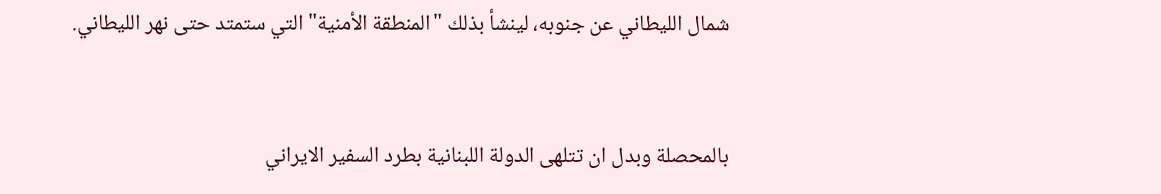شمال الليطاني عن جنوبه، لينشأ بذلك "المنطقة الأمنية" التي ستمتد حتى نهر الليطاني.


بالمحصلة وبدل ان تتلهى الدولة اللبنانية بطرد السفير الايراني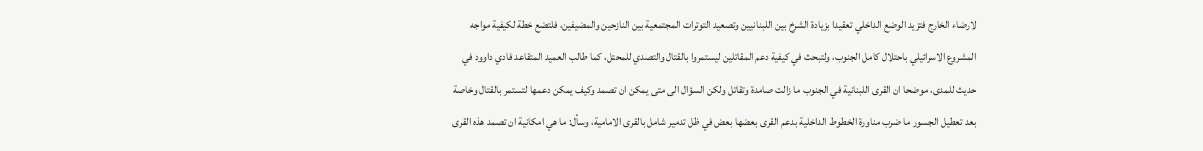لارضاء الخارج فتزيد الوضع الداخلي تعقيدا بزيادة الشرخ بين اللبنانيين وتصعيد التوترات المجتمعية بين النازحين والمضيفين، فلتضع خطة لكيفية مواجه المشروع الاسرائيلي باحتلال كامل الجنوب، ولتبحث في كيفية دعم المقاتلين ليستمروا بالقتال والتصدي للمحتل، كما طالب العميد المتقاعد فادي داوود في حديث للمدى، موضحا ان القرى اللبنانية في الجنوب ما زالت صامدة وتقاتل ولكن السؤال الى متى يمكن ان تصمد وكيف يمكن دعمها لتستمر بالقتال وخاصة بعد تعطيل الجسور ما ضرب مناورة الخطوط الداخلية بدعم القرى بعضها بعض في ظل تدمير شامل بالقرى الامامية، وسأل: ما هي امكانية ان تصمد هذه القرى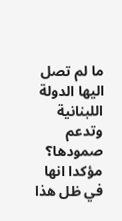ما لم تصل اليها الدولة اللبنانية وتدعم صمودها؟ مؤكدا انها في ظل هذا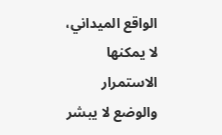الواقع الميداني، لا يمكنها الاستمرار والوضع لا يبشر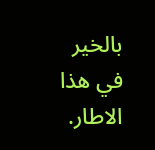بالخير في هذا الاطار.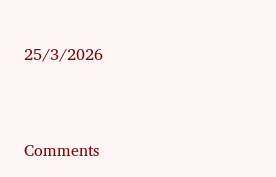25/3/2026


Comments